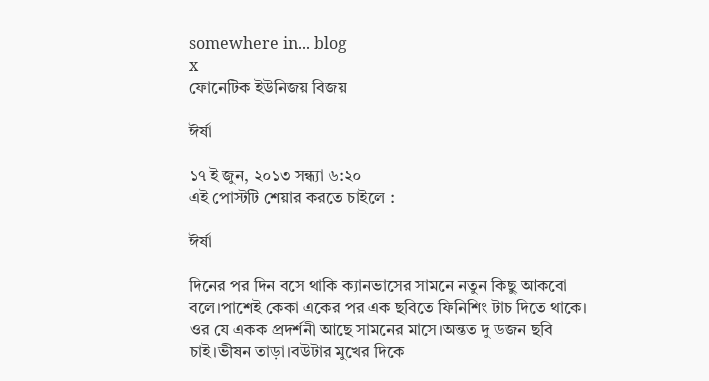somewhere in... blog
x
ফোনেটিক ইউনিজয় বিজয়

ঈর্ষা

১৭ ই জুন, ২০১৩ সন্ধ্যা ৬:২০
এই পোস্টটি শেয়ার করতে চাইলে :

ঈর্ষা

দিনের পর দিন বসে থাকি ক্যানভাসের সামনে নতুন কিছু আকবো বলে।পাশেই কেকা একের পর এক ছবিতে ফিনিশিং টাচ দিতে থাকে। ওর যে একক প্রদর্শনী আছে সামনের মাসে।অন্তত দু ডজন ছবি চাই।ভীষন তাড়া।বউটার মুখের দিকে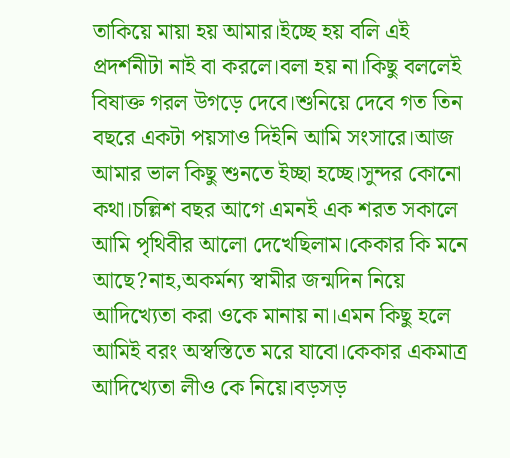তাকিয়ে মায়া হয় আমার।ইচ্ছে হয় বলি এই প্রদর্শনীটা নাই বা করলে।বলা হয় না।কিছু বললেই বিষাক্ত গরল উগড়ে দেবে।শুনিয়ে দেবে গত তিন বছরে একটা পয়সাও দিইনি আমি সংসারে।আজ আমার ভাল কিছু শুনতে ইচ্ছা হচ্ছে।সুন্দর কোনো কথা।চল্লিশ বছর আগে এমনই এক শরত সকালে আমি পৃথিবীর আলো দেখেছিলাম।কেকার কি মনে আছে?নাহ,অকর্মন্য স্বামীর জন্মদিন নিয়ে আদিখ্যেতা করা ওকে মানায় না।এমন কিছু হলে আমিই বরং অস্বস্তিতে মরে যাবো।কেকার একমাত্র আদিখ্যেতা লীও কে নিয়ে।বড়সড়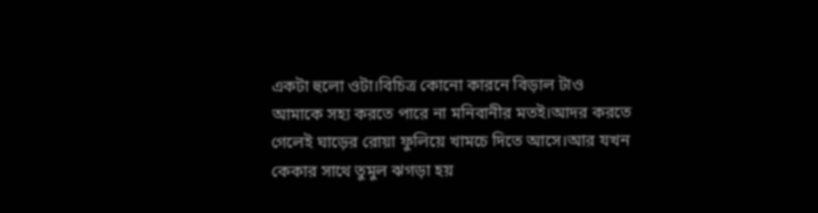একটা হুলো ওটা।বিচিত্র কোনো কারনে বিড়াল টাও আমাকে সহ্য করতে পারে না মনিবানীর মতই।আদর করতে গেলেই ঘাড়ের রোয়া ফুলিয়ে খামচে দিতে আসে।আর যখন কেকার সাথে তুমুল ঝগড়া হয়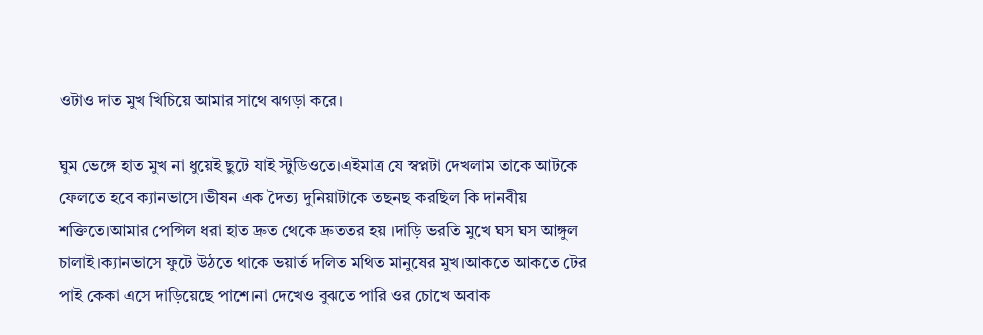ওটাও দাত মুখ খিচিয়ে আমার সাথে ঝগড়া করে।

ঘুম ভেঙ্গে হাত মুখ না ধুয়েই ছুটে যাই স্টুডিওতে।এইমাত্র যে স্বপ্নটা দেখলাম তাকে আটকে ফেলতে হবে ক্যানভাসে।ভীষন এক দৈত্য দুনিয়াটাকে তছনছ করছিল কি দানবীয় শক্তিতে।আমার পেন্সিল ধরা হাত দ্রুত থেকে দ্রুততর হয় ।দাড়ি ভরতি মুখে ঘস ঘস আঙ্গুল চালাই।ক্যানভাসে ফুটে উঠতে থাকে ভয়ার্ত দলিত মথিত মানুষের মুখ।আকতে আকতে টের পাই কেকা এসে দাড়িয়েছে পাশে।না দেখেও বুঝতে পারি ওর চোখে অবাক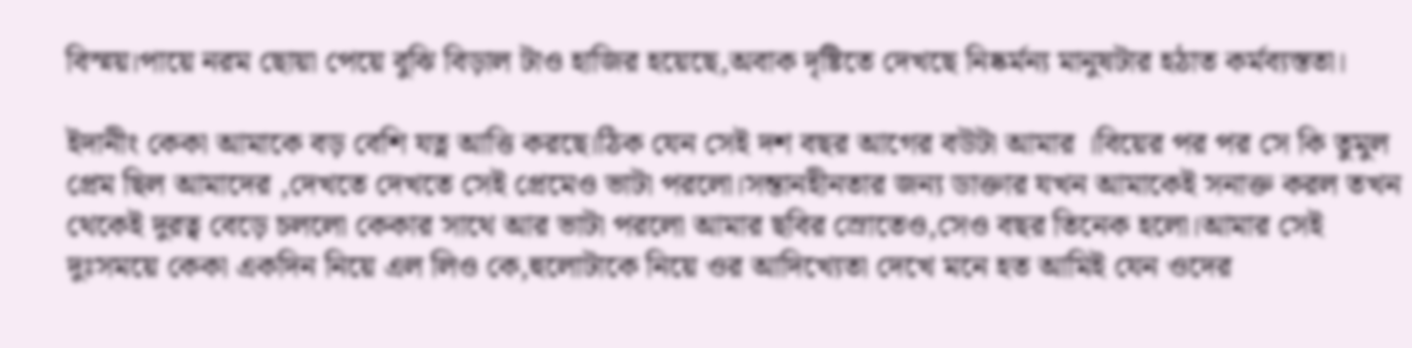বিস্ময়।পায়ে নরম ছোয়া পেয়ে বুঝি বিড়াল টাও হাজির হয়েছে,অবাক দৃষ্টিতে দেখছে নিষ্কর্মন্য মানুষটার হঠাত কর্মব্যস্ততা।

ইদানীং কেকা আমাকে বড় বেশি যত্ন আত্তি করছে।ঠিক যেন সেই দশ বছর আগের বউটা আমার ।বিয়ের পর পর সে কি তুমুল প্রেম ছিল আমাদের ,দেখতে দেখতে সেই প্রেমেও ভাটা পরলো।সন্তানহীনতার জন্য ডাক্তার যখন আমাকেই সনাক্ত করল তখন থেকেই দুরত্ব বেড়ে চললো কেকার সাথে আর ভাটা পরলো আমার ছবির স্রোতেও,সেও বছর তিনেক হলো।আমার সেই দুঃসময়ে কেকা একদিন নিয়ে এল লিও কে,হুলোটাকে নিয়ে ওর আদিখ্যেতা দেখে মনে হত আমিই যেন ওদের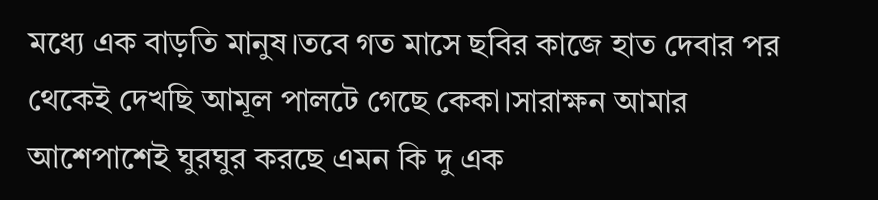মধ্যে এক বাড়তি মানুষ।তবে গত মাসে ছবির কাজে হাত দেবার পর থেকেই দেখছি আমূল পালটে গেছে কেকা।সারাক্ষন আমার আশেপাশেই ঘুরঘুর করছে এমন কি দু এক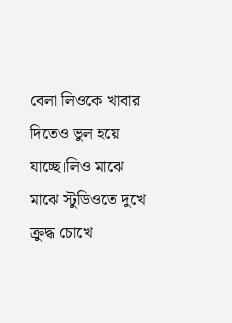বেলা লিওকে খাবার দিতেও ভুল হয়ে যাচ্ছে।লিও মাঝে মাঝে স্টুডিওতে দুখে ক্রুদ্ধ চোখে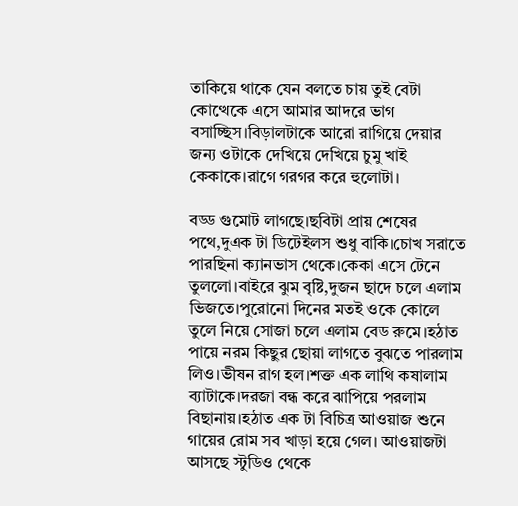তাকিয়ে থাকে যেন বলতে চায় তুই বেটা কোত্থেকে এসে আমার আদরে ভাগ বসাচ্ছিস।বিড়ালটাকে আরো রাগিয়ে দেয়ার জন্য ওটাকে দেখিয়ে দেখিয়ে চুমু খাই কেকাকে।রাগে গরগর করে হুলোটা।

বড্ড গুমোট লাগছে।ছবিটা প্রায় শেষের পথে,দুএক টা ডিটেইলস শুধু বাকি।চোখ সরাতে পারছিনা ক্যানভাস থেকে।কেকা এসে টেনে তুললো।বাইরে ঝুম বৃষ্টি,দুজন ছাদে চলে এলাম ভিজতে।পুরোনো দিনের মতই ওকে কোলে তুলে নিয়ে সোজা চলে এলাম বেড রুমে।হঠাত পায়ে নরম কিছুর ছোয়া লাগতে বুঝতে পারলাম লিও।ভীষন রাগ হল।শক্ত এক লাথি কষালাম ব্যাটাকে।দরজা বন্ধ করে ঝাপিয়ে পরলাম বিছানায়।হঠাত এক টা বিচিত্র আওয়াজ শুনে গায়ের রোম সব খাড়া হয়ে গেল। আওয়াজটা আসছে স্টুডিও থেকে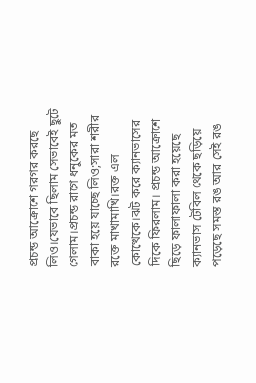প্রচন্ড আক্রোশে গরগর করছে লিও।যেভাবে ছিলাম সেভাবেই ছুটে গেলাম।প্রচন্ড রাগে ধনুকের মত বাকা হয়ে যাচ্ছে লিও;সারা শরীর রক্তে মাখামাখি।রক্ত এল কোত্থেকে।ঝট করে ক্যানভাসের দিকে ফিরলাম। প্রচন্ড আক্রোশে ছিড়ে ফালাফালা করা হয়েছে ক্যানভাস টেবিল থেকে ছড়িয়ে পড়েছে সমস্ত রঙ আর সেই রঙ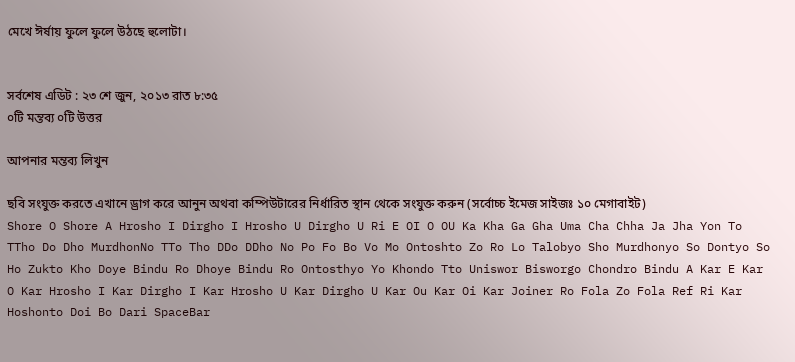মেখে ঈর্ষায় ফুলে ফুলে উঠছে হুলোটা।


সর্বশেষ এডিট : ২৩ শে জুন, ২০১৩ রাত ৮:৩৫
০টি মন্তব্য ০টি উত্তর

আপনার মন্তব্য লিখুন

ছবি সংযুক্ত করতে এখানে ড্রাগ করে আনুন অথবা কম্পিউটারের নির্ধারিত স্থান থেকে সংযুক্ত করুন (সর্বোচ্চ ইমেজ সাইজঃ ১০ মেগাবাইট)
Shore O Shore A Hrosho I Dirgho I Hrosho U Dirgho U Ri E OI O OU Ka Kha Ga Gha Uma Cha Chha Ja Jha Yon To TTho Do Dho MurdhonNo TTo Tho DDo DDho No Po Fo Bo Vo Mo Ontoshto Zo Ro Lo Talobyo Sho Murdhonyo So Dontyo So Ho Zukto Kho Doye Bindu Ro Dhoye Bindu Ro Ontosthyo Yo Khondo Tto Uniswor Bisworgo Chondro Bindu A Kar E Kar O Kar Hrosho I Kar Dirgho I Kar Hrosho U Kar Dirgho U Kar Ou Kar Oi Kar Joiner Ro Fola Zo Fola Ref Ri Kar Hoshonto Doi Bo Dari SpaceBar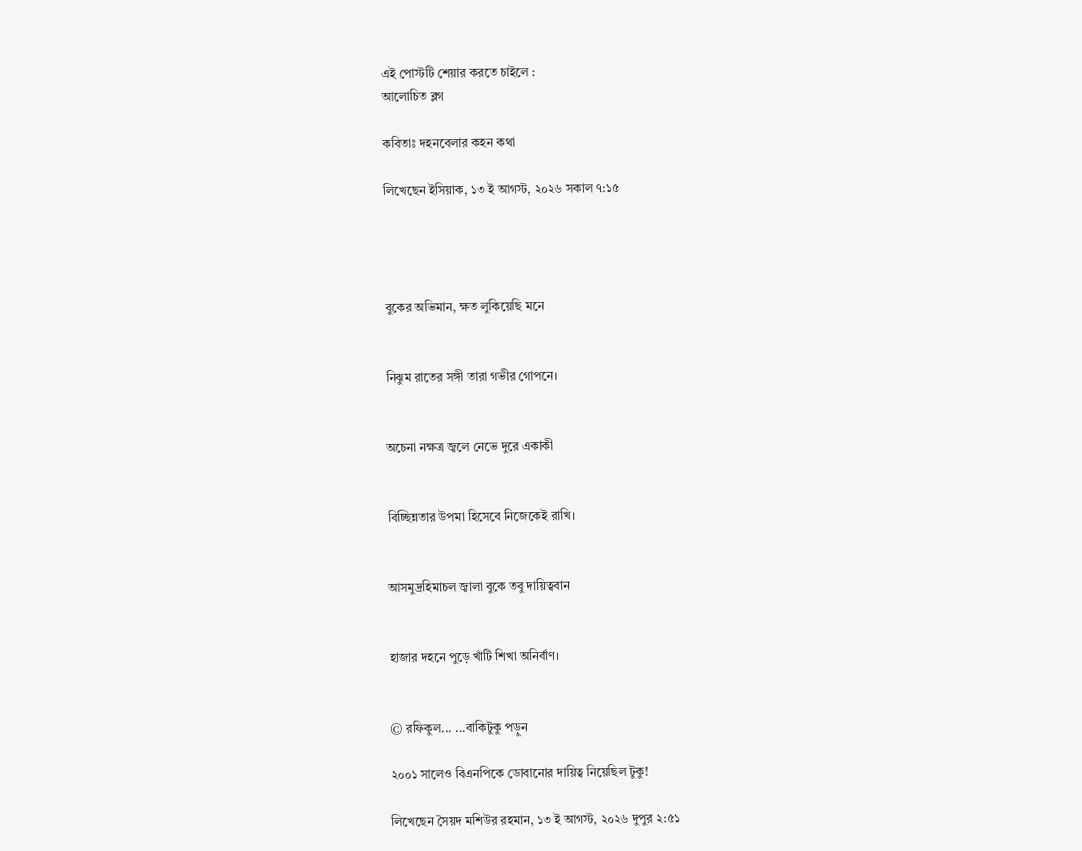এই পোস্টটি শেয়ার করতে চাইলে :
আলোচিত ব্লগ

কবিতাঃ দহনবেলার কহন কথা

লিখেছেন ইসিয়াক, ১৩ ই আগস্ট, ২০২৬ সকাল ৭:১৫




বুকের অভিমান, ক্ষত লুকিয়েছি মনে


নিঝুম রাতের সঙ্গী তারা গভীর গোপনে।


অচেনা নক্ষত্র জ্বলে নেভে দুরে একাকী


বিচ্ছিন্নতার উপমা হিসেবে নিজেকেই রাখি।


আসমুদ্রহিমাচল জ্বালা বুকে তবু দায়িত্ববান


হাজার দহনে পুড়ে খাঁটি শিখা অনির্বাণ।


© রফিকুল... ...বাকিটুকু পড়ুন

২০০১ সালেও বিএনপিকে ডোবানোর দায়িত্ব নিয়েছিল টুকু!

লিখেছেন সৈয়দ মশিউর রহমান, ১৩ ই আগস্ট, ২০২৬ দুপুর ২:৫১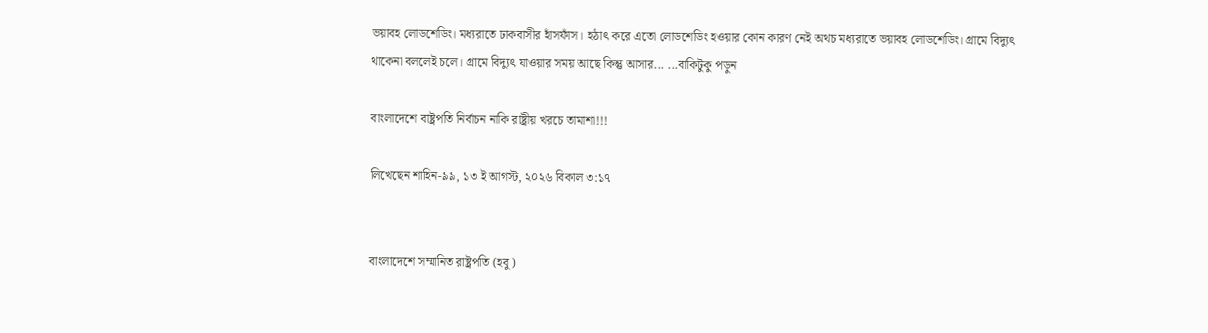ভয়াবহ লোডশেডিং। মধ্যরাতে ঢাকবাসীর হাঁসফাঁস। হঠাৎ করে এতো লোডশেডিং হওয়ার কোন কারণ নেই অথচ মধ্যরাতে ভয়াবহ লোডশেডিং। গ্রামে বিদ্যুৎ থাকেনা বললেই চলে। গ্রামে বিদ্যুৎ যাওয়ার সময় আছে কিন্তু আসার... ...বাকিটুকু পড়ুন

বাংলাদেশে বাষ্ট্রপতি নির্বাচন নাকি রাষ্ট্রীয় খরচে তামাশা!!!

লিখেছেন শাহিন-৯৯, ১৩ ই আগস্ট, ২০২৬ বিকাল ৩:১৭


বাংলাদেশে সম্মানিত রাষ্ট্রপতি (হবু)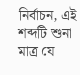নির্বাচন, এই শব্দটি শুনা মাত্র যে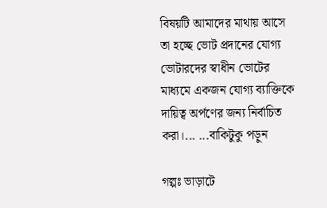বিষয়টি আমাদের মাথায় আসে তা হচ্ছে ভোট প্রদানের যোগ্য ভোটারদের স্বাধীন ভোটের মাধ্যমে একজন যোগ্য ব্যাক্তিকে দায়িত্ব অর্পণের জন্য নির্বাচিত করা।... ...বাকিটুকু পড়ুন

গল্পঃ ভাড়াটে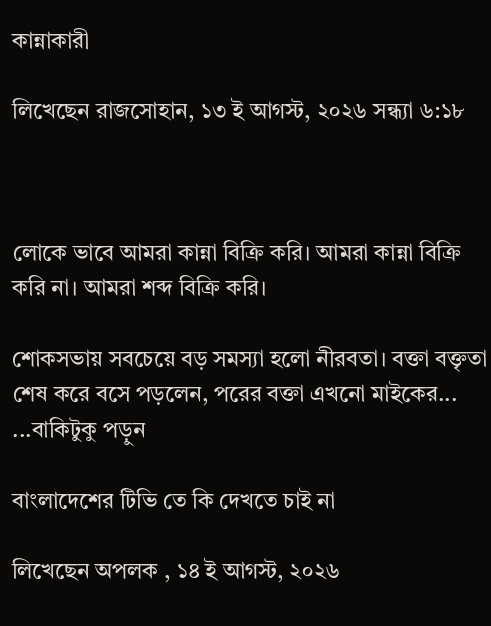কান্নাকারী

লিখেছেন রাজসোহান, ১৩ ই আগস্ট, ২০২৬ সন্ধ্যা ৬:১৮



লোকে ভাবে আমরা কান্না বিক্রি করি। আমরা কান্না বিক্রি করি না। আমরা শব্দ বিক্রি করি।

শোকসভায় সবচেয়ে বড় সমস্যা হলো নীরবতা। বক্তা বক্তৃতা শেষ করে বসে পড়লেন, পরের বক্তা এখনো মাইকের... ...বাকিটুকু পড়ুন

বাংলাদেশের টিভি তে কি দেখতে চাই না

লিখেছেন অপলক , ১৪ ই আগস্ট, ২০২৬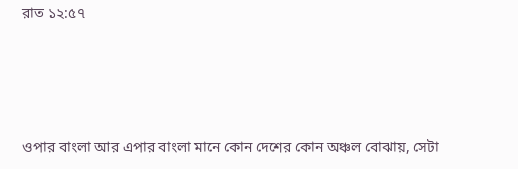রাত ১২:৫৭




ওপার বাংলা আর এপার বাংলা মানে কোন দেশের কোন অঞ্চল বোঝায়, সেটা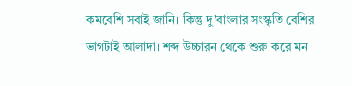কমবেশি সবাই জানি। কিন্তু দু'বাংলার সংস্কৃতি বেশির ভাগটাই আলাদা। শব্দ উচ্চারন থেকে শুরু করে মন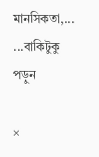মানসিকতা,... ...বাকিটুকু পড়ুন

×